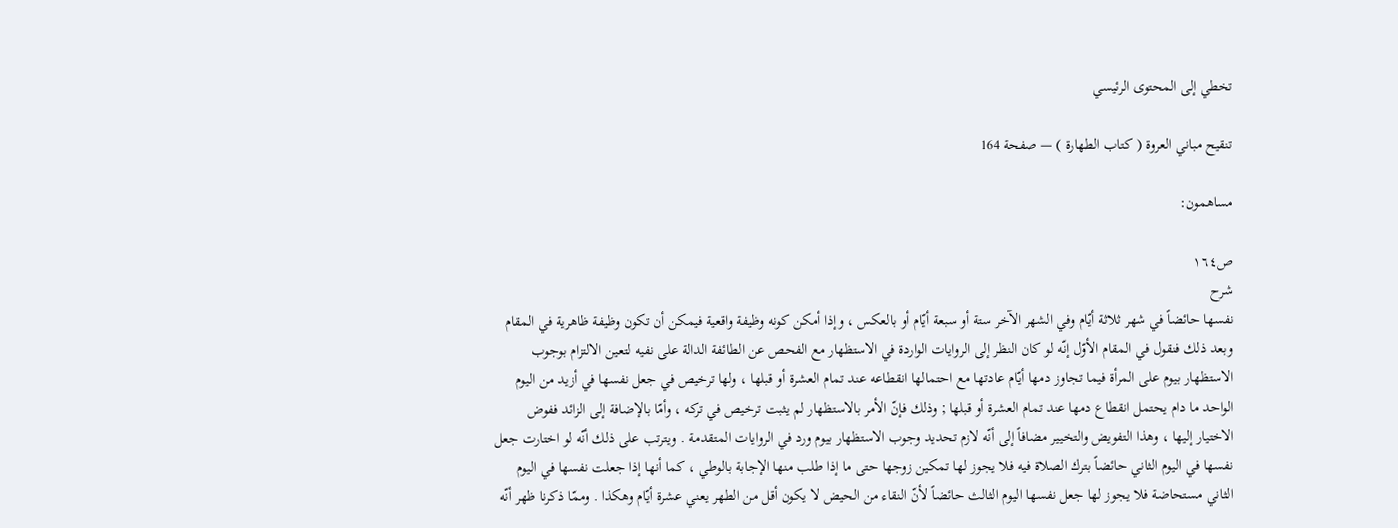تخطي إلى المحتوى الرئيسي

تنقيح مباني العروة ( كتاب الطهارة ) — صفحة 164

مساهمون:

ص١٦٤
شرح
نفسها حائضاً في شهر ثلاثة أيّام وفي الشهر الآخر ستة أو سبعة أيّام أو بالعكس ، وإذا أمكن كونه وظيفة واقعية فيمكن أن تكون وظيفة ظاهرية في المقام وبعد ذلك فنقول في المقام الأوّل إنّه لو كان النظر إلى الروايات الواردة في الاستظهار مع الفحص عن الطائفة الدالة على نفيه لتعين الالتزام بوجوب الاستظهار بيوم على المرأة فيما تجاوز دمها أيّام عادتها مع احتمالها انقطاعه عند تمام العشرة أو قبلها ، ولها ترخيص في جعل نفسها في أزيد من اليوم الواحد ما دام يحتمل انقطاع دمها عند تمام العشرة أو قبلها ; وذلك فإنّ الأمر بالاستظهار لم يثبت ترخيص في تركه ، وأمّا بالإضافة إلى الزائد ففوض الاختيار إليها ، وهذا التفويض والتخيير مضافاً إلى أنّه لازم تحديد وجوب الاستظهار بيوم ورد في الروايات المتقدمة . ويترتب على ذلك أنّه لو اختارت جعل نفسها في اليوم الثاني حائضاً بترك الصلاة فيه فلا يجوز لها تمكين زوجها حتى ما إذا طلب منها الإجابة بالوطي ، كما أنها إذا جعلت نفسها في اليوم الثاني مستحاضة فلا يجوز لها جعل نفسها اليوم الثالث حائضاً لأنّ النقاء من الحيض لا يكون أقل من الطهر يعني عشرة أيّام وهكذا . وممّا ذكرنا ظهر أنّه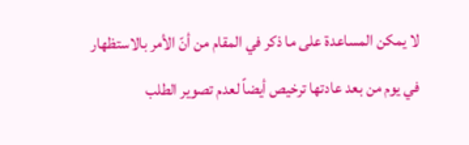لا يمكن المساعدة على ما ذكر في المقام من أنّ الأمر بالاستظهار في يوم من بعد عادتها ترخيص أيضاً لعدم تصوير الطلب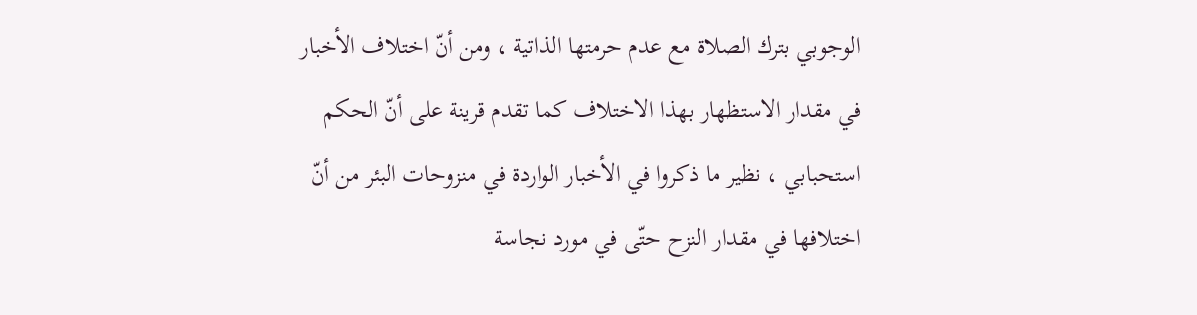الوجوبي بترك الصلاة مع عدم حرمتها الذاتية ، ومن أنّ اختلاف الأخبار في مقدار الاستظهار بهذا الاختلاف كما تقدم قرينة على أنّ الحكم استحبابي ، نظير ما ذكروا في الأخبار الواردة في منزوحات البئر من أنّ اختلافها في مقدار النزح حتّى في مورد نجاسة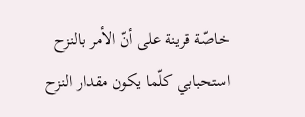خاصّة قرينة على أنّ الأمر بالنزح استحبابي كلّما يكون مقدار النزح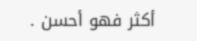أكثر فهو أحسن .